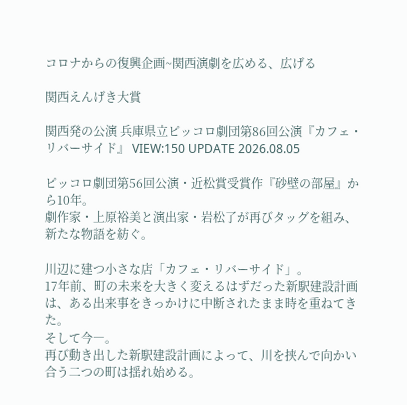コロナからの復興企画~関西演劇を広める、広げる

関西えんげき大賞

関西発の公演 兵庫県立ピッコロ劇団第86回公演『カフェ・リバーサイド』 VIEW:150 UPDATE 2026.08.05

ピッコロ劇団第56回公演・近松賞受賞作『砂壁の部屋』から10年。
劇作家・上原裕美と演出家・岩松了が再びタッグを組み、新たな物語を紡ぐ。

川辺に建つ小さな店「カフェ・リバーサイド」。
17年前、町の未来を大きく変えるはずだった新駅建設計画は、ある出来事をきっかけに中断されたまま時を重ねてきた。
そして今―。
再び動き出した新駅建設計画によって、川を挟んで向かい合う二つの町は揺れ始める。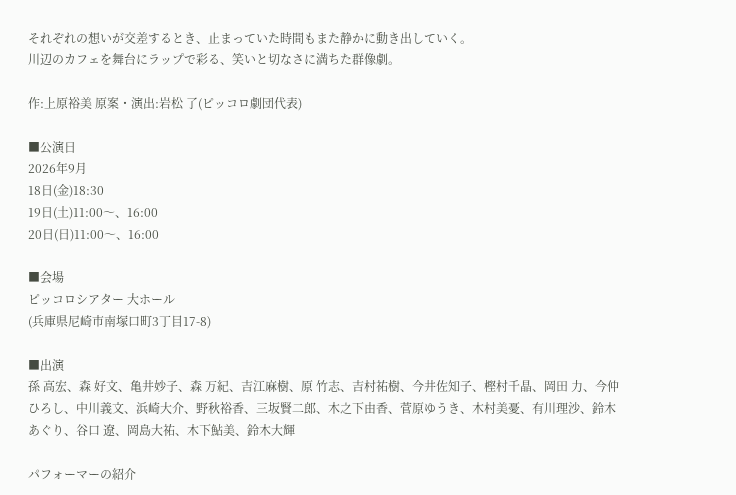それぞれの想いが交差するとき、止まっていた時間もまた静かに動き出していく。
川辺のカフェを舞台にラップで彩る、笑いと切なさに満ちた群像劇。

作:上原裕美 原案・演出:岩松 了(ピッコロ劇団代表)

■公演日
2026年9月
18日(金)18:30
19日(土)11:00〜、16:00
20日(日)11:00〜、16:00

■会場
ピッコロシアター 大ホール
(兵庫県尼崎市南塚口町3丁目17-8)

■出演
孫 高宏、森 好文、亀井妙子、森 万紀、吉江麻樹、原 竹志、吉村祐樹、今井佐知子、樫村千晶、岡田 力、今仲ひろし、中川義文、浜崎大介、野秋裕香、三坂賢二郎、木之下由香、菅原ゆうき、木村美憂、有川理沙、鈴木あぐり、谷口 遼、岡島大祐、木下鮎美、鈴木大輝

パフォーマーの紹介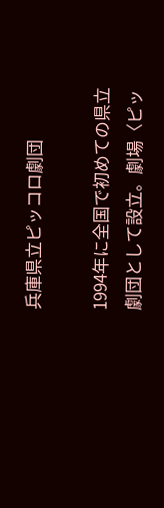兵庫県立ピッコロ劇団

1994年に全国で初めての県立劇団として設立。劇場〈ピッ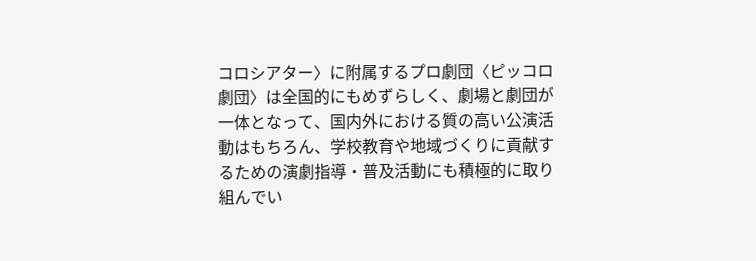コロシアター〉に附属するプロ劇団〈ピッコロ劇団〉は全国的にもめずらしく、劇場と劇団が一体となって、国内外における質の高い公演活動はもちろん、学校教育や地域づくりに貢献するための演劇指導・普及活動にも積極的に取り組んでい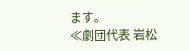ます。
≪劇団代表 岩松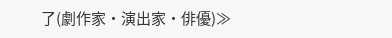了(劇作家・演出家・俳優)≫